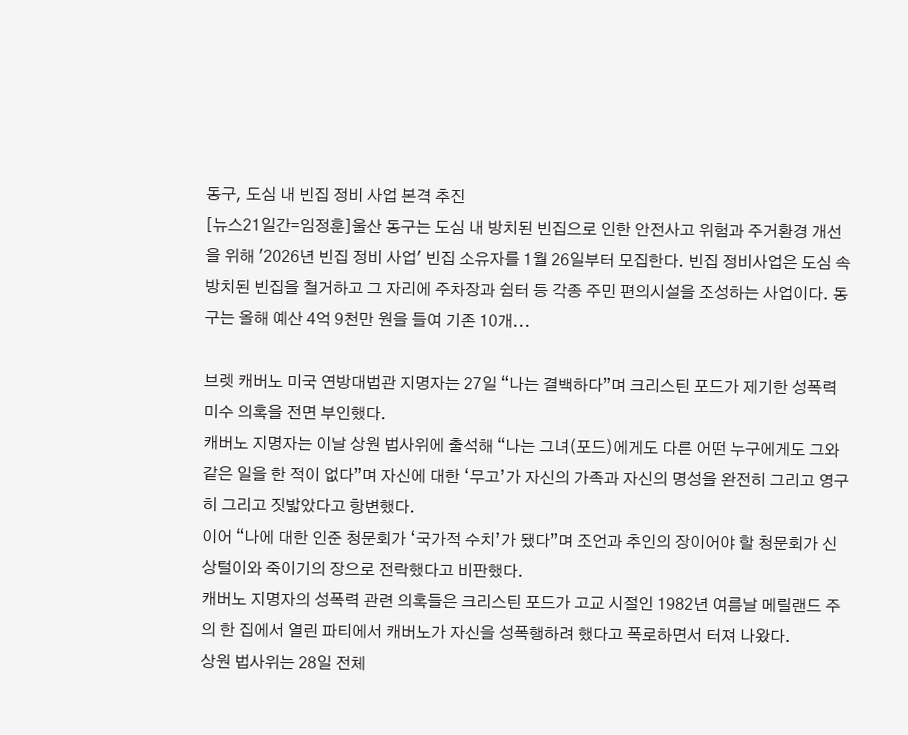동구, 도심 내 빈집 정비 사업 본격 추진
[뉴스21일간=임정훈]울산 동구는 도심 내 방치된 빈집으로 인한 안전사고 위험과 주거환경 개선을 위해 '2026년 빈집 정비 사업' 빈집 소유자를 1월 26일부터 모집한다. 빈집 정비사업은 도심 속 방치된 빈집을 철거하고 그 자리에 주차장과 쉼터 등 각종 주민 편의시설을 조성하는 사업이다. 동구는 올해 예산 4억 9천만 원을 들여 기존 10개...

브렛 캐버노 미국 연방대법관 지명자는 27일 “나는 결백하다”며 크리스틴 포드가 제기한 성폭력 미수 의혹을 전면 부인했다.
캐버노 지명자는 이날 상원 법사위에 출석해 “나는 그녀(포드)에게도 다른 어떤 누구에게도 그와 같은 일을 한 적이 없다”며 자신에 대한 ‘무고’가 자신의 가족과 자신의 명성을 완전히 그리고 영구히 그리고 짓밟았다고 항변했다.
이어 “나에 대한 인준 청문회가 ‘국가적 수치’가 됐다”며 조언과 추인의 장이어야 할 청문회가 신상털이와 죽이기의 장으로 전락했다고 비판했다.
캐버노 지명자의 성폭력 관련 의혹들은 크리스틴 포드가 고교 시절인 1982년 여름날 메릴랜드 주의 한 집에서 열린 파티에서 캐버노가 자신을 성폭행하려 했다고 폭로하면서 터져 나왔다.
상원 법사위는 28일 전체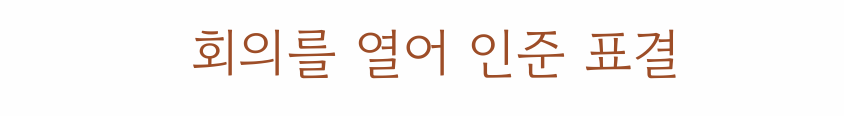회의를 열어 인준 표결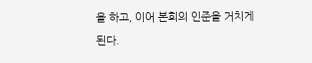을 하고, 이어 본회의 인준을 거치게 된다.